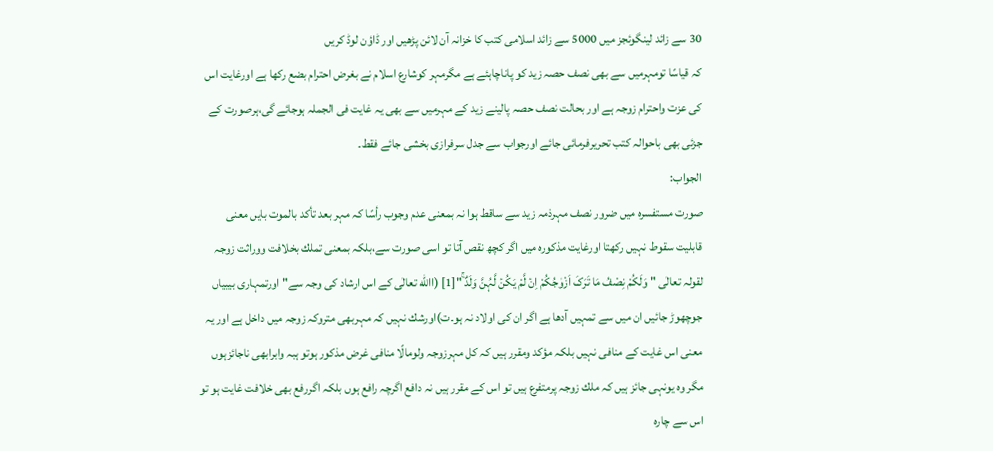30 سے زائد لینگوئجز میں 5000 سے زائد اسلامی کتب کا خزانہ آن لائن پڑھیں اور ڈاؤن لوڈ کریں
کہ قیاسًا تومہرمیں سے بھی نصف حصہ زید کو پاناچاہئے ہے مگرمہر کوشارع اسلام نے بغرض احترام بضع رکھا ہے اورغایت اس کی عزت واحترام زوجہ ہے اور بحالت نصف حصہ پالینے زید کے مہرمیں سے بھی یہ غایت فی الجملہ ہوجائے گی،ہرصورت کے جزئی بھی باحوالہ کتب تحریرفرمائی جائے اورجواب سے جدل سرفرازی بخشی جائے فقط۔
الجواب:
صورت مستفسرہ میں ضرور نصف مہرذمہ زید سے ساقط ہوا نہ بمعنی عدم وجوب رأسًا کہ مہر بعد تأکد بالموت بایں معنی قابلیت سقوط نہیں رکھتا اورغایت مذکورہ میں اگر کچھ نقص آتا تو اسی صورت سے،بلکہ بمعنی تملك بخلافت ووراثت زوجہ لقولہ تعالٰی " وَلَکُمْ نِصْفُ مَا تَرَکَ اَزْوٰجُکُمْ اِنۡ لَّمْ یَکُنۡ لَّہُنَّ وَلَدٌ ۚ"[1] (االله تعالٰی کے اس ارشاد کی وجہ سے"اورتمہاری بیبیاں جوچھوڑ جائیں ان میں سے تمہیں آدھا ہے اگر ان کی اولاد نہ ہو۔ت)اورشك نہیں کہ مہربھی متروکہ زوجہ میں داخل ہے اور یہ معنی اس غایت کے منافی نہیں بلکہ مؤکد ومقرر ہیں کہ کل مہرزوجہ ولومالًا منافی غرض مذکور ہوتو ہبہ وابرابھی ناجائزہوں مگر وہ یونہی جائز ہیں کہ ملك زوجہ پرمتفرع ہیں تو اس کے مقرر ہیں نہ دافع اگرچہ رافع ہوں بلکہ اگررفع بھی خلافت غایت ہو تو اس سے چارہ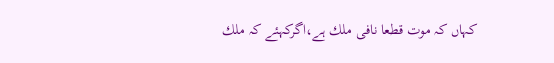کہاں کہ موت قطعا نافی ملك ہے،اگرکہئے کہ ملك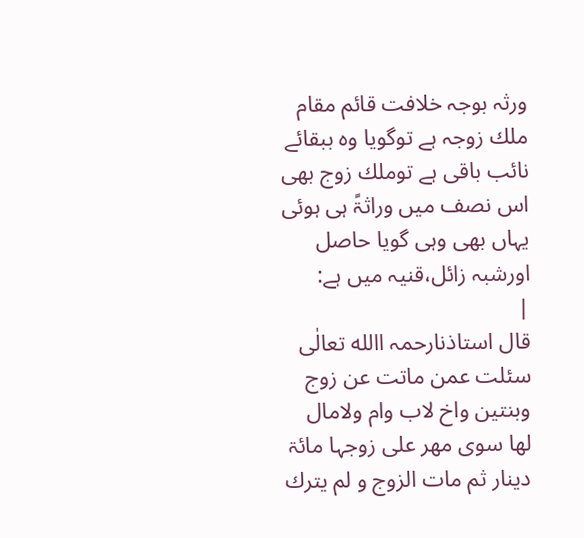ورثہ بوجہ خلافت قائم مقام ملك زوجہ ہے توگویا وہ ببقائے نائب باقی ہے توملك زوج بھی اس نصف میں وراثۃً ہی ہوئی یہاں بھی وہی گویا حاصل اورشبہ زائل،قنیہ میں ہے:
|
قال استاذنارحمہ االله تعالٰی سئلت عمن ماتت عن زوج وبنتین واخ لاب وام ولامال لھا سوی مھر علی زوجہا مائۃ دینار ثم مات الزوج و لم یترك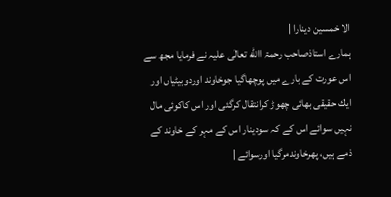الا خمسین دینارا |
ہمارے استاذصاحب رحمۃ االله تعالٰی علیہ نے فرمایا مجھ سے اس عورت کے بارے میں پوچھاگیا جوخاوند اوردوبیٹیاں اور ایك حقیقی بھائی چھوڑ کرانتقال کرگئی اور اس کاکوئی مال نہیں سوائے اس کے کہ سودینار اس کے مہر کے خاوند کے ذمے ہیں، پھرخاوندمرگیا اورسوائے |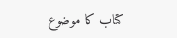کتاب کا موضوع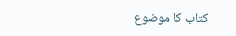کتاب کا موضوع